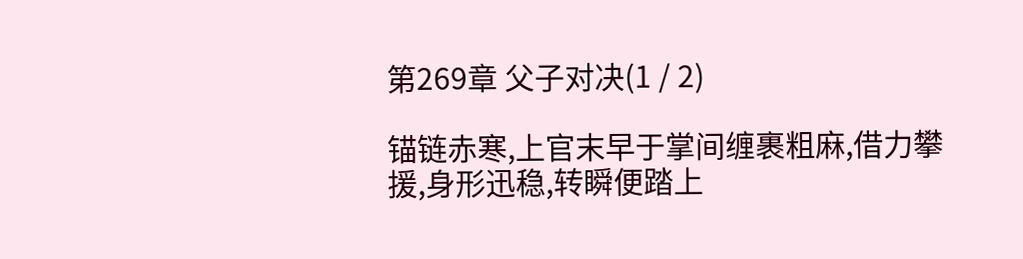第269章 父子对决(1 / 2)

锚链赤寒,上官末早于掌间缠裹粗麻,借力攀援,身形迅稳,转瞬便踏上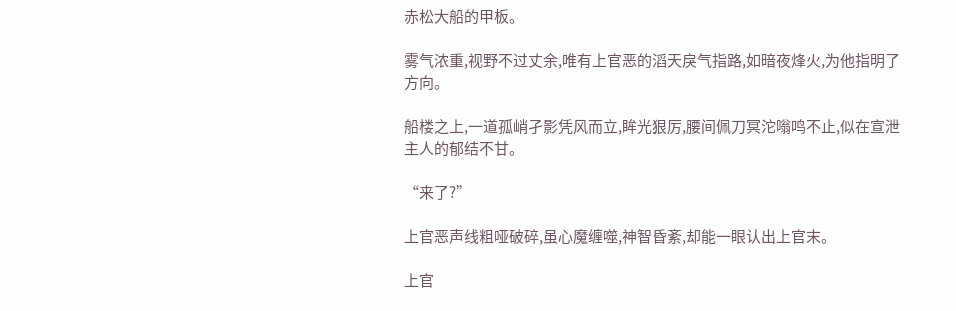赤松大船的甲板。

雾气浓重,视野不过丈余,唯有上官恶的滔天戾气指路,如暗夜烽火,为他指明了方向。

船楼之上,一道孤峭孑影凭风而立,眸光狠厉,腰间佩刀冥沱嗡鸣不止,似在宣泄主人的郁结不甘。

“来了?”

上官恶声线粗哑破碎,虽心魔缠噬,神智昏紊,却能一眼认出上官末。

上官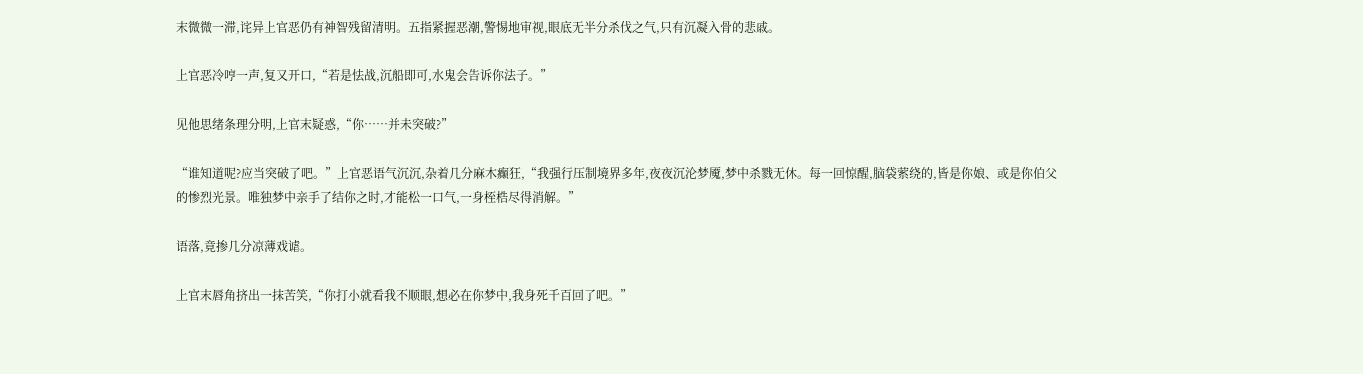末微微一滞,诧异上官恶仍有神智残留清明。五指紧握恶潮,警惕地审视,眼底无半分杀伐之气,只有沉凝入骨的悲戚。

上官恶冷哼一声,复又开口,“若是怯战,沉船即可,水鬼会告诉你法子。”

见他思绪条理分明,上官末疑惑,“你……并未突破?”

“谁知道呢?应当突破了吧。”上官恶语气沉沉,杂着几分麻木癫狂,“我强行压制境界多年,夜夜沉沦梦魇,梦中杀戮无休。每一回惊醒,脑袋萦绕的,皆是你娘、或是你伯父的惨烈光景。唯独梦中亲手了结你之时,才能松一口气,一身桎梏尽得消解。”

语落,竟掺几分凉薄戏谑。

上官末唇角挤出一抹苦笑,“你打小就看我不顺眼,想必在你梦中,我身死千百回了吧。”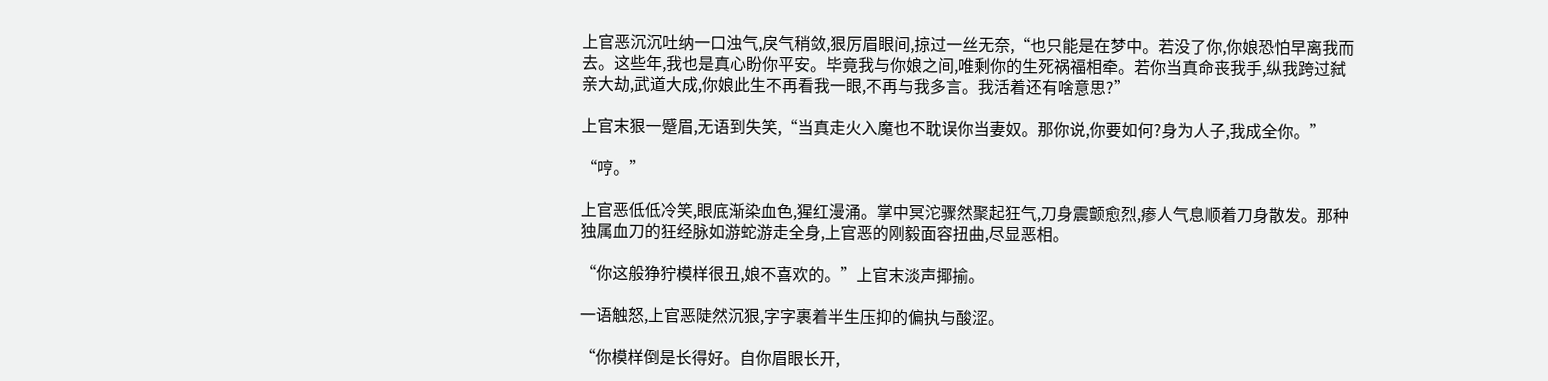上官恶沉沉吐纳一口浊气,戾气稍敛,狠厉眉眼间,掠过一丝无奈,“也只能是在梦中。若没了你,你娘恐怕早离我而去。这些年,我也是真心盼你平安。毕竟我与你娘之间,唯剩你的生死祸福相牵。若你当真命丧我手,纵我跨过弑亲大劫,武道大成,你娘此生不再看我一眼,不再与我多言。我活着还有啥意思?”

上官末狠一蹙眉,无语到失笑,“当真走火入魔也不耽误你当妻奴。那你说,你要如何?身为人子,我成全你。”

“哼。”

上官恶低低冷笑,眼底渐染血色,猩红漫涌。掌中冥沱骤然聚起狂气,刀身震颤愈烈,瘆人气息顺着刀身散发。那种独属血刀的狂经脉如游蛇游走全身,上官恶的刚毅面容扭曲,尽显恶相。

“你这般狰狞模样很丑,娘不喜欢的。”上官末淡声揶揄。

一语触怒,上官恶陡然沉狠,字字裹着半生压抑的偏执与酸涩。

“你模样倒是长得好。自你眉眼长开,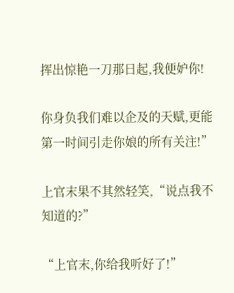挥出惊艳一刀那日起,我便妒你!

你身负我们难以企及的天赋,更能第一时间引走你娘的所有关注!”

上官末果不其然轻笑,“说点我不知道的?”

“上官末,你给我听好了!”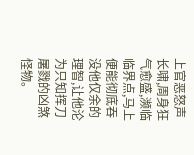上官恶怒声长啸,周身狂气愈盛,濒临临界点,马上便能彻底吞没他仅余的理智,让他沦为只知挥刀屠戮的凶煞怪物。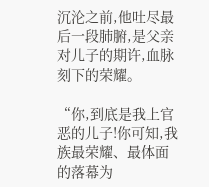沉沦之前,他吐尽最后一段肺腑,是父亲对儿子的期许,血脉刻下的荣耀。

“你,到底是我上官恶的儿子!你可知,我族最荣耀、最体面的落幕为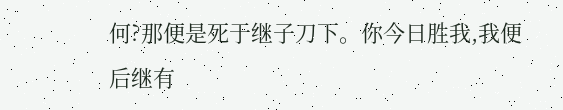何?那便是死于继子刀下。你今日胜我,我便后继有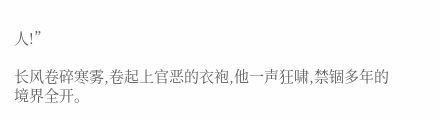人!”

长风卷碎寒雾,卷起上官恶的衣袍,他一声狂啸,禁锢多年的境界全开。